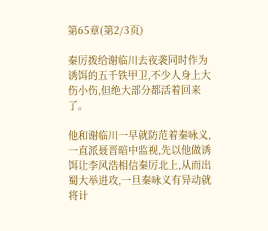第65章(第2/3页)

秦厉拨给谢临川去夜袭同时作为诱饵的五千铁甲卫,不少人身上大伤小伤,但绝大部分都活着回来了。

他和谢临川一早就防范着秦咏义,一直派聂晋暗中监视,先以他做诱饵让李风浩相信秦厉北上,从而出蜀大举进攻,一旦秦咏义有异动就将计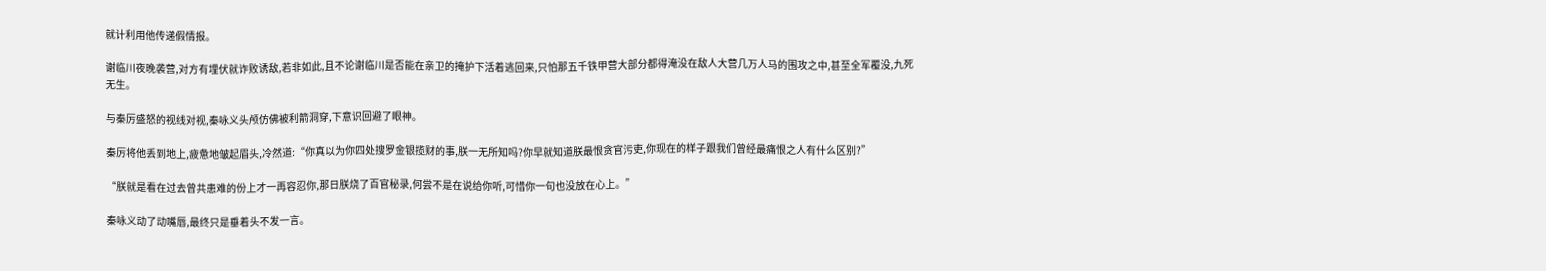就计利用他传递假情报。

谢临川夜晚袭营,对方有埋伏就诈败诱敌,若非如此,且不论谢临川是否能在亲卫的掩护下活着逃回来,只怕那五千铁甲营大部分都得淹没在敌人大营几万人马的围攻之中,甚至全军覆没,九死无生。

与秦厉盛怒的视线对视,秦咏义头颅仿佛被利箭洞穿,下意识回避了眼神。

秦厉将他丢到地上,疲惫地皱起眉头,冷然道:“你真以为你四处搜罗金银揽财的事,朕一无所知吗?你早就知道朕最恨贪官污吏,你现在的样子跟我们曾经最痛恨之人有什么区别?”

“朕就是看在过去曾共患难的份上才一再容忍你,那日朕烧了百官秘录,何尝不是在说给你听,可惜你一句也没放在心上。”

秦咏义动了动嘴唇,最终只是垂着头不发一言。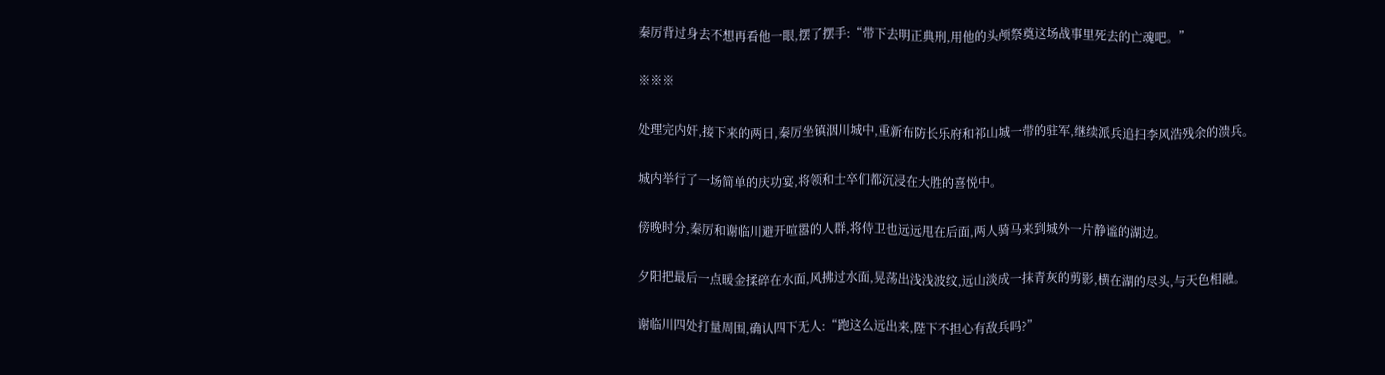秦厉背过身去不想再看他一眼,摆了摆手:“带下去明正典刑,用他的头颅祭奠这场战事里死去的亡魂吧。”

※※※

处理完内奸,接下来的两日,秦厉坐镇洇川城中,重新布防长乐府和祁山城一带的驻军,继续派兵追扫李风浩残余的溃兵。

城内举行了一场简单的庆功宴,将领和士卒们都沉浸在大胜的喜悦中。

傍晚时分,秦厉和谢临川避开喧嚣的人群,将侍卫也远远甩在后面,两人骑马来到城外一片静谧的湖边。

夕阳把最后一点暖金揉碎在水面,风拂过水面,晃荡出浅浅波纹,远山淡成一抹青灰的剪影,横在湖的尽头,与天色相融。

谢临川四处打量周围,确认四下无人:“跑这么远出来,陛下不担心有敌兵吗?”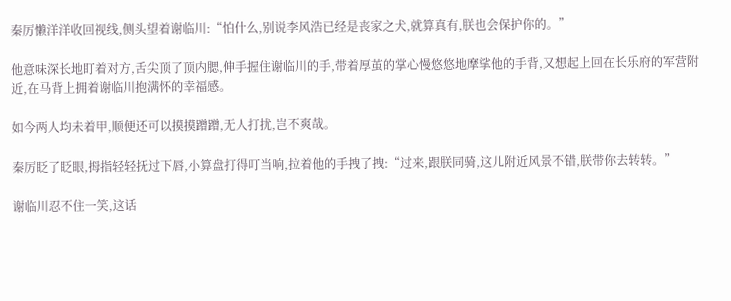秦厉懒洋洋收回视线,侧头望着谢临川:“怕什么,别说李风浩已经是丧家之犬,就算真有,朕也会保护你的。”

他意味深长地盯着对方,舌尖顶了顶内腮,伸手握住谢临川的手,带着厚茧的掌心慢悠悠地摩挲他的手背,又想起上回在长乐府的军营附近,在马背上拥着谢临川抱满怀的幸福感。

如今两人均未着甲,顺便还可以摸摸蹭蹭,无人打扰,岂不爽哉。

秦厉眨了眨眼,拇指轻轻抚过下唇,小算盘打得叮当响,拉着他的手拽了拽:“过来,跟朕同骑,这儿附近风景不错,朕带你去转转。”

谢临川忍不住一笑,这话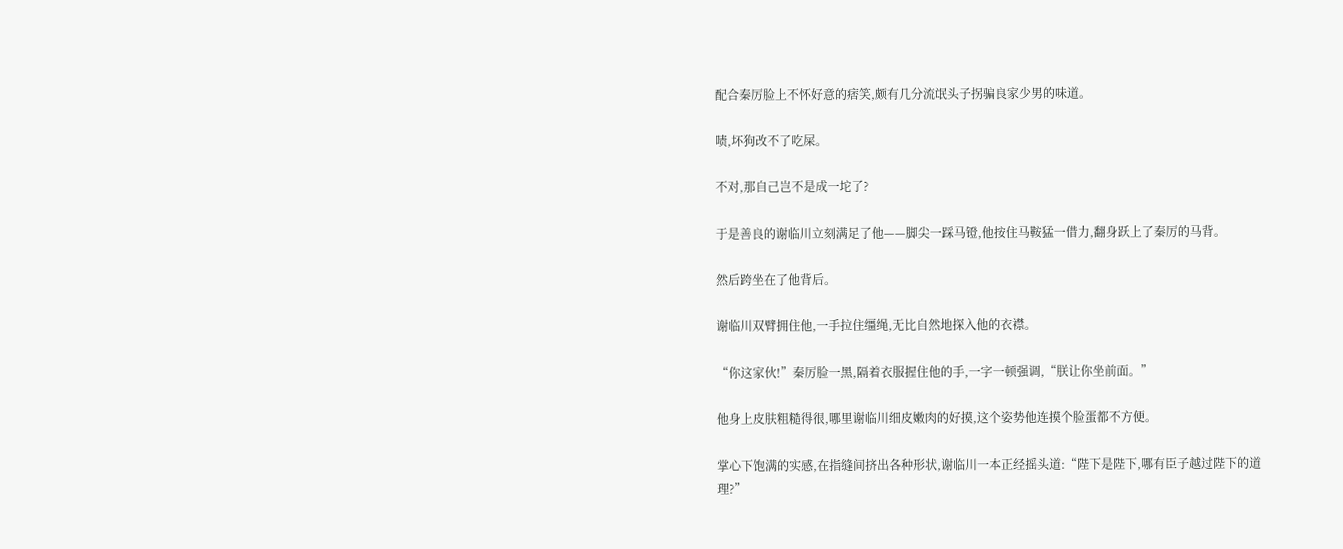配合秦厉脸上不怀好意的痞笑,颇有几分流氓头子拐骗良家少男的味道。

啧,坏狗改不了吃屎。

不对,那自己岂不是成一坨了?

于是善良的谢临川立刻满足了他——脚尖一踩马镫,他按住马鞍猛一借力,翻身跃上了秦厉的马背。

然后跨坐在了他背后。

谢临川双臂拥住他,一手拉住缰绳,无比自然地探入他的衣襟。

“你这家伙!”秦厉脸一黑,隔着衣服握住他的手,一字一顿强调,“朕让你坐前面。”

他身上皮肤粗糙得很,哪里谢临川细皮嫩肉的好摸,这个姿势他连摸个脸蛋都不方便。

掌心下饱满的实感,在指缝间挤出各种形状,谢临川一本正经摇头道:“陛下是陛下,哪有臣子越过陛下的道理?”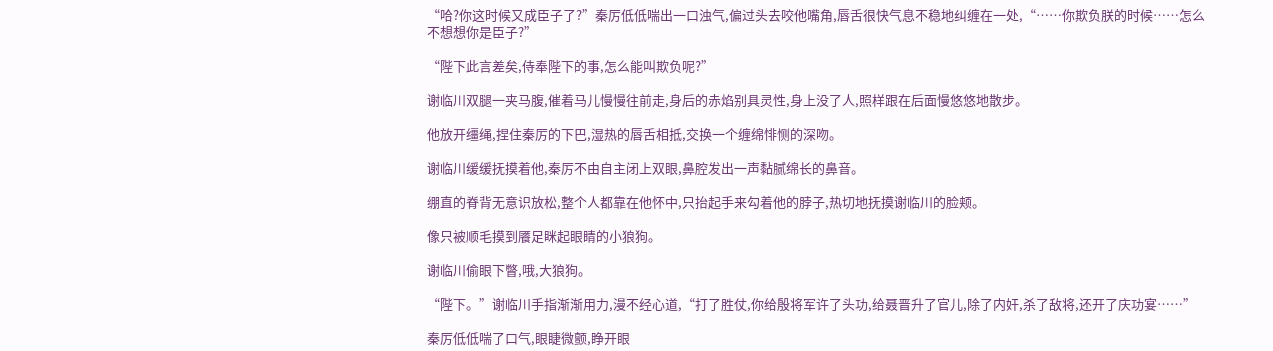“哈?你这时候又成臣子了?”秦厉低低喘出一口浊气,偏过头去咬他嘴角,唇舌很快气息不稳地纠缠在一处,“……你欺负朕的时候……怎么不想想你是臣子?”

“陛下此言差矣,侍奉陛下的事,怎么能叫欺负呢?”

谢临川双腿一夹马腹,催着马儿慢慢往前走,身后的赤焰别具灵性,身上没了人,照样跟在后面慢悠悠地散步。

他放开缰绳,捏住秦厉的下巴,湿热的唇舌相抵,交换一个缠绵悱恻的深吻。

谢临川缓缓抚摸着他,秦厉不由自主闭上双眼,鼻腔发出一声黏腻绵长的鼻音。

绷直的脊背无意识放松,整个人都靠在他怀中,只抬起手来勾着他的脖子,热切地抚摸谢临川的脸颊。

像只被顺毛摸到餍足眯起眼睛的小狼狗。

谢临川偷眼下瞥,哦,大狼狗。

“陛下。”谢临川手指渐渐用力,漫不经心道,“打了胜仗,你给殷将军许了头功,给聂晋升了官儿,除了内奸,杀了敌将,还开了庆功宴……”

秦厉低低喘了口气,眼睫微颤,睁开眼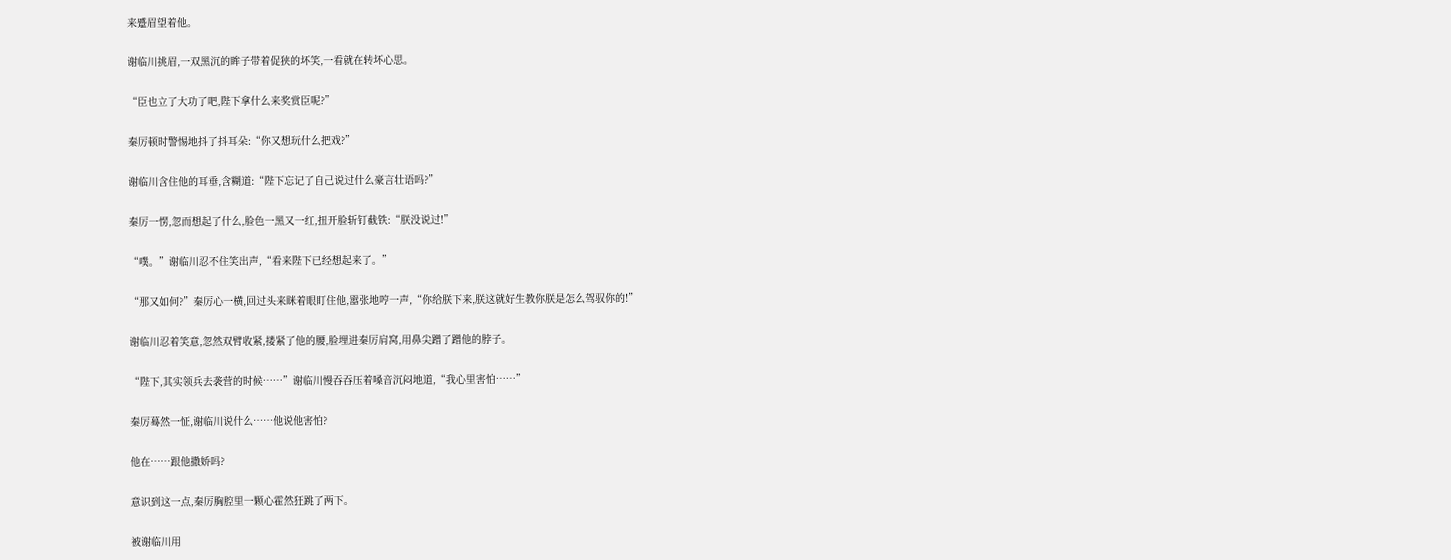来蹙眉望着他。

谢临川挑眉,一双黑沉的眸子带着促狭的坏笑,一看就在转坏心思。

“臣也立了大功了吧,陛下拿什么来奖赏臣呢?”

秦厉顿时警惕地抖了抖耳朵:“你又想玩什么把戏?”

谢临川含住他的耳垂,含糊道:“陛下忘记了自己说过什么豪言壮语吗?”

秦厉一愣,忽而想起了什么,脸色一黑又一红,扭开脸斩钉截铁:“朕没说过!”

“噗。”谢临川忍不住笑出声,“看来陛下已经想起来了。”

“那又如何?”秦厉心一横,回过头来眯着眼盯住他,嚣张地哼一声,“你给朕下来,朕这就好生教你朕是怎么驾驭你的!”

谢临川忍着笑意,忽然双臂收紧,搂紧了他的腰,脸埋进秦厉肩窝,用鼻尖蹭了蹭他的脖子。

“陛下,其实领兵去袭营的时候……”谢临川慢吞吞压着嗓音沉闷地道,“我心里害怕……”

秦厉蓦然一怔,谢临川说什么……他说他害怕?

他在……跟他撒娇吗?

意识到这一点,秦厉胸腔里一颗心霍然狂跳了两下。

被谢临川用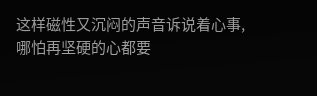这样磁性又沉闷的声音诉说着心事,哪怕再坚硬的心都要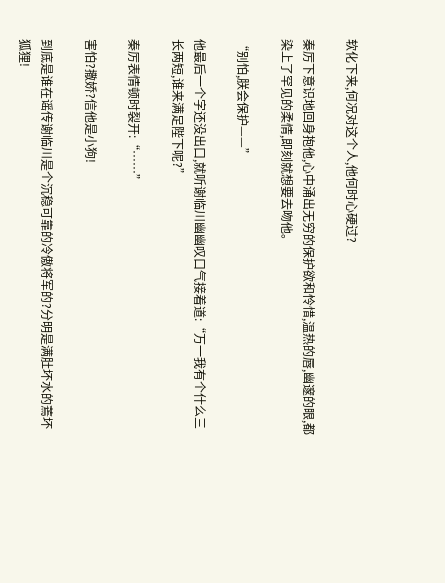软化下来,何况对这个人,他何时心硬过?

秦厉下意识地回身抱他,心中涌出无穷的保护欲和怜惜,温热的唇,幽邃的眼,都染上了罕见的柔情,即刻就想要去吻他。

“别怕,朕会保护——”

他最后一个字还没出口,就听谢临川幽幽叹口气接着道:“万一我有个什么三长两短,谁来满足陛下呢?”

秦厉表情顿时裂开:“……”

害怕?撒娇?信他是小狗!

到底是谁在谣传谢临川是个沉稳可靠的冷傲将军的?分明是满肚坏水的蔫坏狐狸!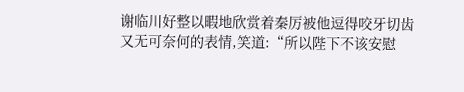谢临川好整以暇地欣赏着秦厉被他逗得咬牙切齿又无可奈何的表情,笑道:“所以陛下不该安慰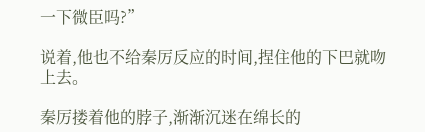一下微臣吗?”

说着,他也不给秦厉反应的时间,捏住他的下巴就吻上去。

秦厉搂着他的脖子,渐渐沉迷在绵长的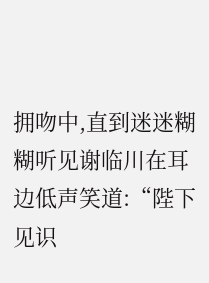拥吻中,直到迷迷糊糊听见谢临川在耳边低声笑道:“陛下见识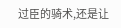过臣的骑术,还是让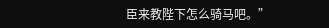臣来教陛下怎么骑马吧。”